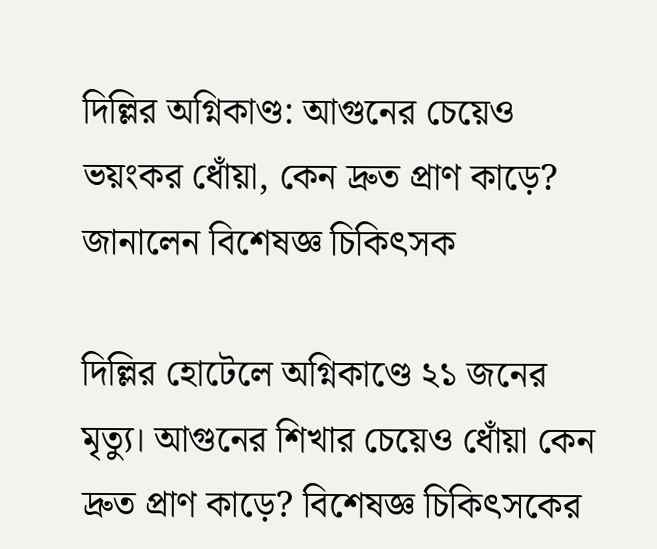দিল্লির অগ্নিকাণ্ড: আগুনের চেয়েও ভয়ংকর ধোঁয়া, কেন দ্রুত প্রাণ কাড়ে? জানালেন বিশেষজ্ঞ চিকিৎসক

দিল্লির হোটেলে অগ্নিকাণ্ডে ২১ জনের মৃত্যু। আগুনের শিখার চেয়েও ধোঁয়া কেন দ্রুত প্রাণ কাড়ে? বিশেষজ্ঞ চিকিৎসকের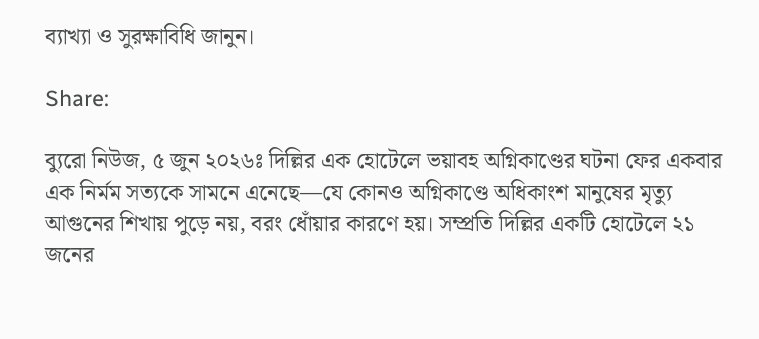ব্যাখ্যা ও সুরক্ষাবিধি জানুন।

Share:

ব্যুরো নিউজ, ৫ জুন ২০২৬ঃ দিল্লির এক হোটেলে ভয়াবহ অগ্নিকাণ্ডের ঘটনা ফের একবার এক নির্মম সত্যকে সামনে এনেছে—যে কোনও অগ্নিকাণ্ডে অধিকাংশ মানুষের মৃত্যু আগুনের শিখায় পুড়ে নয়, বরং ধোঁয়ার কারণে হয়। সম্প্রতি দিল্লির একটি হোটেলে ২১ জনের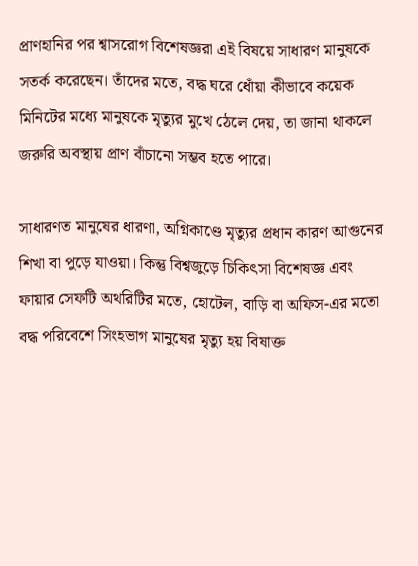প্রাণহানির পর শ্বাসরোগ বিশেষজ্ঞরা এই বিষয়ে সাধারণ মানুষকে সতর্ক করেছেন। তাঁদের মতে, বদ্ধ ঘরে ধোঁয়া কীভাবে কয়েক মিনিটের মধ্যে মানুষকে মৃত্যুর মুখে ঠেলে দেয়, তা জানা থাকলে জরুরি অবস্থায় প্রাণ বাঁচানো সম্ভব হতে পারে।

সাধারণত মানুষের ধারণা, অগ্নিকাণ্ডে মৃত্যুর প্রধান কারণ আগুনের শিখা বা পুড়ে যাওয়া। কিন্তু বিশ্বজুড়ে চিকিৎসা বিশেষজ্ঞ এবং ফায়ার সেফটি অথরিটির মতে, হোটেল, বাড়ি বা অফিস-এর মতো বদ্ধ পরিবেশে সিংহভাগ মানুষের মৃত্যু হয় বিষাক্ত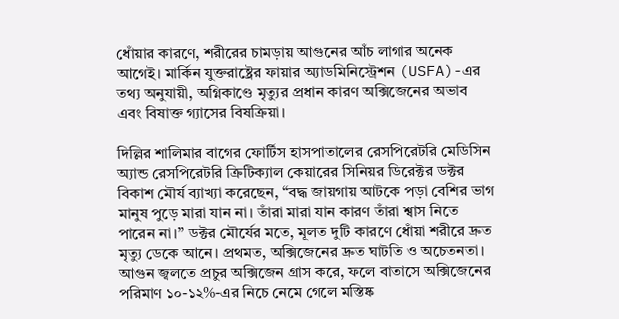ধোঁয়ার কারণে, শরীরের চামড়ায় আগুনের আঁচ লাগার অনেক আগেই। মার্কিন যুক্তরাষ্ট্রের ফায়ার অ্যাডমিনিস্ট্রেশন (USFA)-এর তথ্য অনুযায়ী, অগ্নিকাণ্ডে মৃত্যুর প্রধান কারণ অক্সিজেনের অভাব এবং বিষাক্ত গ্যাসের বিষক্রিয়া।

দিল্লির শালিমার বাগের ফোর্টিস হাসপাতালের রেসপিরেটরি মেডিসিন অ্যান্ড রেসপিরেটরি ক্রিটিক্যাল কেয়ারের সিনিয়র ডিরেক্টর ডক্টর বিকাশ মৌর্য ব্যাখ্যা করেছেন, “বদ্ধ জায়গায় আটকে পড়া বেশির ভাগ মানুষ পুড়ে মারা যান না। তাঁরা মারা যান কারণ তাঁরা শ্বাস নিতে পারেন না।” ডক্টর মৌর্যের মতে, মূলত দুটি কারণে ধোঁয়া শরীরে দ্রুত মৃত্যু ডেকে আনে। প্রথমত, অক্সিজেনের দ্রুত ঘাটতি ও অচেতনতা। আগুন জ্বলতে প্রচুর অক্সিজেন গ্রাস করে, ফলে বাতাসে অক্সিজেনের পরিমাণ ১০-১২%-এর নিচে নেমে গেলে মস্তিষ্ক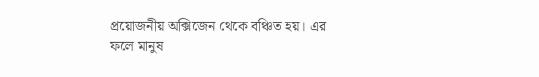প্রয়োজনীয় অক্সিজেন থেকে বঞ্চিত হয়। এর ফলে মানুষ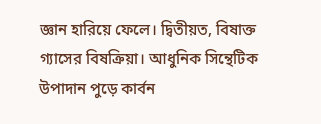জ্ঞান হারিয়ে ফেলে। দ্বিতীয়ত, বিষাক্ত গ্যাসের বিষক্রিয়া। আধুনিক সিন্থেটিক উপাদান পুড়ে কার্বন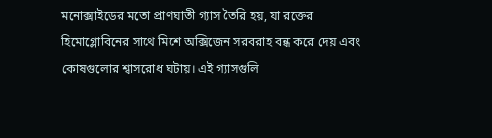মনোক্সাইডের মতো প্রাণঘাতী গ্যাস তৈরি হয়, যা রক্তের হিমোগ্লোবিনের সাথে মিশে অক্সিজেন সরবরাহ বন্ধ করে দেয় এবং কোষগুলোর শ্বাসরোধ ঘটায়। এই গ্যাসগুলি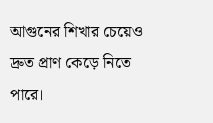আগুনের শিখার চেয়েও দ্রুত প্রাণ কেড়ে নিতে পারে।